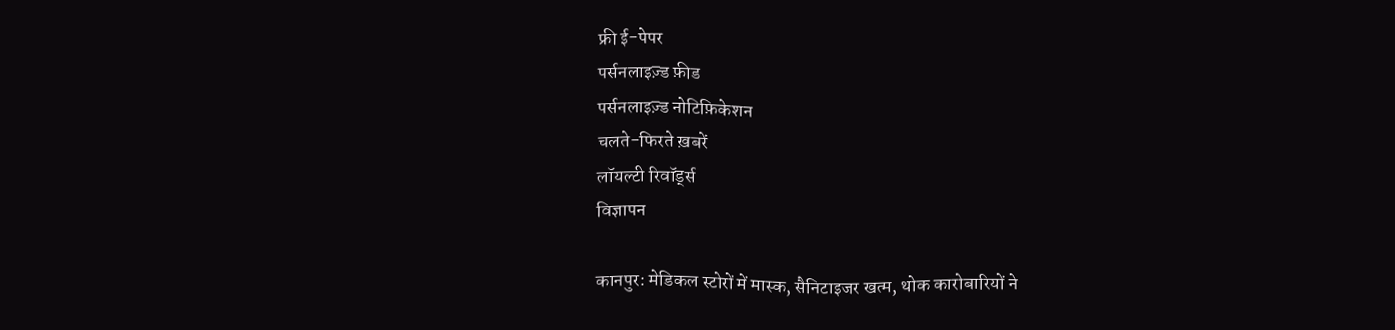फ्री ई-पेपर
पर्सनलाइज़्ड फ़ीड
पर्सनलाइज़्ड नोटिफ़िकेशन
चलते-फिरते ख़बरें
लॉयल्टी रिवॉर्ड्स
विज्ञापन

कानपुर: मेडिकल स्टोरों में मास्क, सैनिटाइजर खत्म, थोक कारोबारियों ने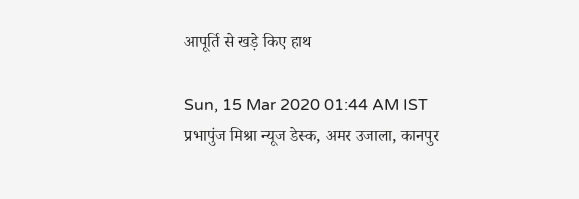आपूर्ति से खड़े किए हाथ

Sun, 15 Mar 2020 01:44 AM IST
प्रभापुंज मिश्रा न्यूज डेस्क, अमर उजाला, कानपुर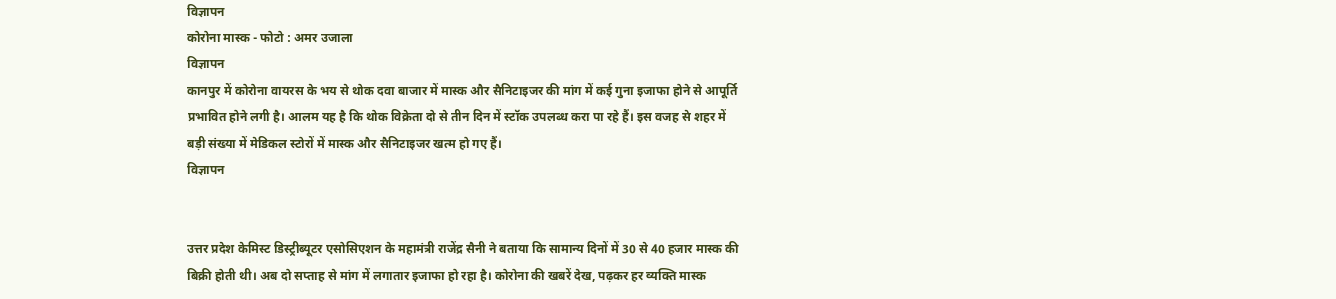विज्ञापन
कोरोना मास्क - फोटो : अमर उजाला
विज्ञापन
कानपुर में कोरोना वायरस के भय से थोक दवा बाजार में मास्क और सैनिटाइजर की मांग में कई गुना इजाफा होने से आपूर्ति प्रभावित होने लगी है। आलम यह है कि थोक विक्रेता दो से तीन दिन में स्टॉक उपलब्ध करा पा रहे हैं। इस वजह से शहर में बड़ी संख्या में मेडिकल स्टोरों में मास्क और सैनिटाइजर खत्म हो गए हैं।
विज्ञापन


उत्तर प्रदेश केमिस्ट डिस्ट्रीब्यूटर एसोसिएशन के महामंत्री राजेंद्र सैनी ने बताया कि सामान्य दिनों में 30 से 40 हजार मास्क की बिक्री होती थी। अब दो सप्ताह से मांग में लगातार इजाफा हो रहा है। कोरोना की खबरें देख, पढ़कर हर व्यक्ति मास्क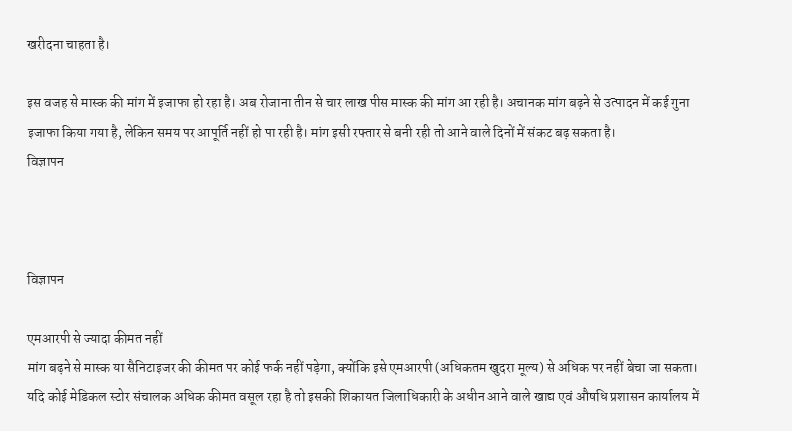खरीदना चाहता है।

इस वजह से मास्क की मांग में इजाफा हो रहा है। अब रोजाना तीन से चार लाख पीस मास्क की मांग आ रही है। अचानक मांग बढ़ने से उत्पादन में कई गुना इजाफा किया गया है, लेकिन समय पर आपूर्ति नहीं हो पा रही है। मांग इसी रफ्तार से बनी रही तो आने वाले दिनों में संकट बढ़ सकता है।
विज्ञापन



विज्ञापन

एमआरपी से ज्यादा कीमत नहीं
मांग बढ़ने से मास्क या सैनिटाइजर की कीमत पर कोई फर्क नहीं पड़ेगा, क्योंकि इसे एमआरपी (अधिकतम खुदरा मूल्य) से अधिक पर नहीं बेचा जा सकता। यदि कोई मेडिकल स्टोर संचालक अधिक कीमत वसूल रहा है तो इसकी शिकायत जिलाधिकारी के अधीन आने वाले खाद्य एवं औषधि प्रशासन कार्यालय में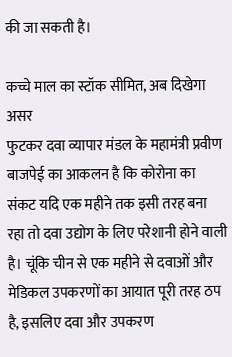की जा सकती है।

कच्चे माल का स्टॉक सीमित, अब दिखेगा असर
फुटकर दवा व्यापार मंडल के महामंत्री प्रवीण बाजपेई का आकलन है कि कोरोना का संकट यदि एक महीने तक इसी तरह बना रहा तो दवा उद्योग के लिए परेशानी होने वाली है। चूंकि चीन से एक महीने से दवाओं और मेडिकल उपकरणों का आयात पूरी तरह ठप है, इसलिए दवा और उपकरण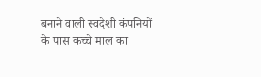बनाने वाली स्वदेशी कंपनियों के पास कच्चे माल का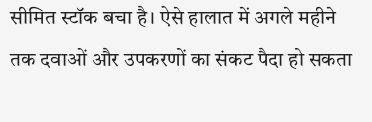सीमित स्टॉक बचा है। ऐसे हालात में अगले महीने तक दवाओं और उपकरणों का संकट पैदा हो सकता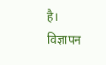है।
विज्ञापन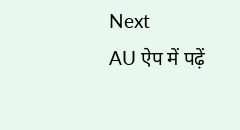Next
AU ऐप में पढ़ें